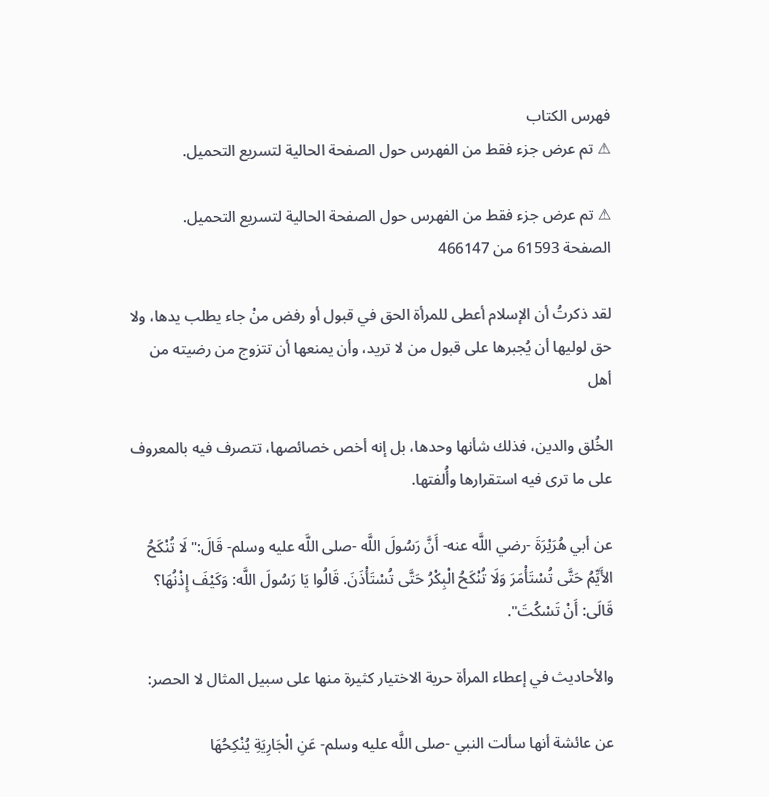فهرس الكتاب
⚠ تم عرض جزء فقط من الفهرس حول الصفحة الحالية لتسريع التحميل.

⚠ تم عرض جزء فقط من الفهرس حول الصفحة الحالية لتسريع التحميل.
الصفحة 61593 من 466147

لقد ذكرتُ أن الإسلام أعطى للمرأة الحق في قبول أو رفض منْ جاء يطلب يدها، ولا حق لوليها أن يُجبرها على قبول من لا تريد، وأن يمنعها أن تتزوج من رضيته من أهل

الخُلق والدين، فذلك شأنها وحدها، بل إنه أخص خصائصها، تتصرف فيه بالمعروف على ما ترى فيه استقرارها وأُلفتها.

عن أبي هُرَيْرَةَ -رضي اللَّه عنه- أَنَّ رَسُولَ اللَّه -صلى اللَّه عليه وسلم- قَالَ:"لَا تُنْكَحُ الأَيِّمُ حَتَّى تُسْتَأْمَرَ وَلَا تُنْكَحُ الْبِكْرُ حَتَّى تُسْتَأْذَنَ. قَالُوا يَا رَسُولَ اللَّه: وَكَيْفَ إِذْنُهَا؟ قَالَى: أَنْ تَسْكُتَ".

والأحاديث في إعطاء المرأة حرية الاختيار كثيرة منها على سبيل المثال لا الحصر:

عن عائشة أنها سألت النبي -صلى اللَّه عليه وسلم- عَنِ الْجَارِيَةِ يُنْكِحُهَا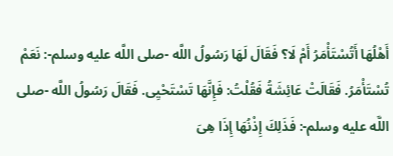أَهْلُهَا أَتُسْتَأْمَرُ أَمْ لَا؟ فَقَالَ لَهَا رَسُولُ اللَّه -صلى اللَّه عليه وسلم-: نَعَمْ تُسْتَأْمَرُ. فَقَالَتْ عَائِشَةُ فَقُلْتُ: فَإِنَّهَا تَسْتَحْيِى. فَقَالَ رَسُولُ اللَّه -صلى اللَّه عليه وسلم-: فَذَلِكَ إِذْنُهَا إِذَا هِىَ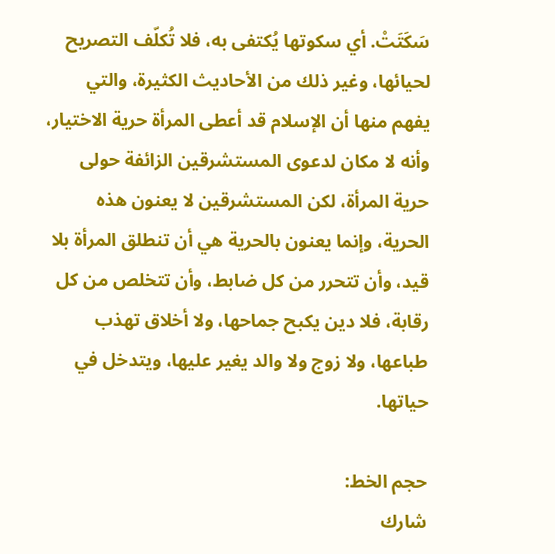سَكَتَتْ. أي سكوتها يُكتفى به، فلا تُكلّف التصريح لحيائها، وغير ذلك من الأحاديث الكثيرة، والتي يفهم منها أن الإسلام قد أعطى المرأة حرية الاختيار، وأنه لا مكان لدعوى المستشرقين الزائفة حولى حرية المرأة، لكن المستشرقين لا يعنون هذه الحرية، وإنما يعنون بالحرية هي أن تنطلق المرأة بلا قيد، وأن تتحرر من كل ضابط، وأن تتخلص من كل رقابة، فلا دين يكبح جماحها، ولا أخلاق تهذب طباعها، ولا زوج ولا والد يغير عليها، ويتدخل في حياتها.

حجم الخط:
شارك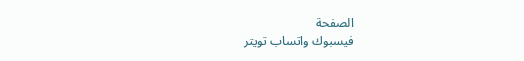الصفحة
فيسبوك واتساب تويتر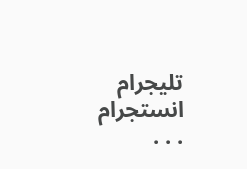تليجرام انستجرام
. . .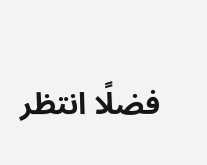فضلًا انتظر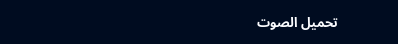تحميل الصوت